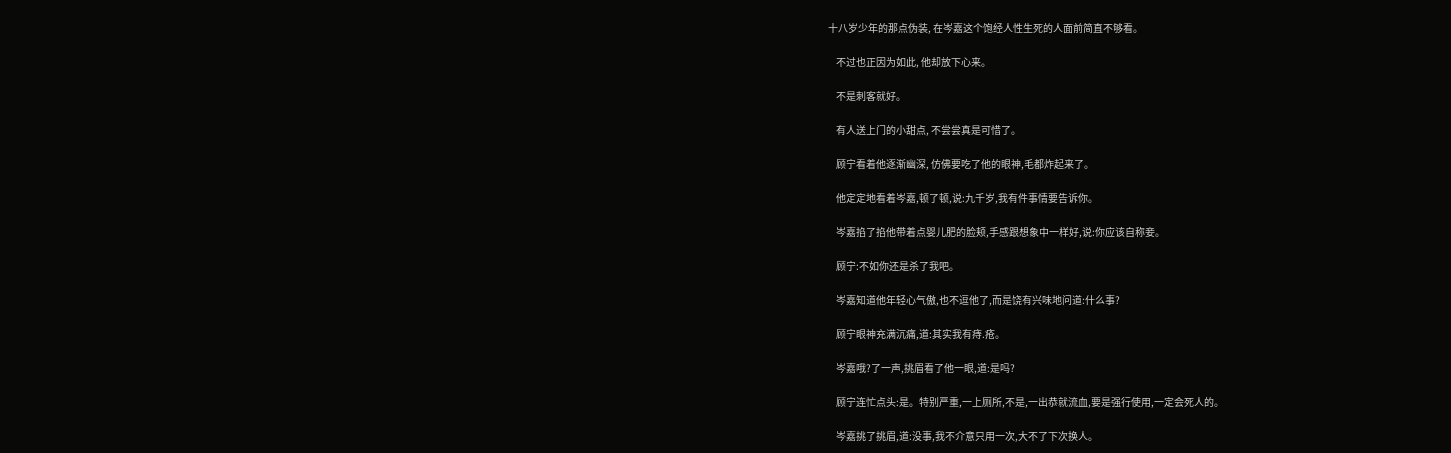十八岁少年的那点伪装, 在岑嘉这个饱经人性生死的人面前简直不够看。

    不过也正因为如此, 他却放下心来。

    不是刺客就好。

    有人送上门的小甜点, 不尝尝真是可惜了。

    顾宁看着他逐渐幽深, 仿佛要吃了他的眼神,毛都炸起来了。

    他定定地看着岑嘉,顿了顿,说:九千岁,我有件事情要告诉你。

    岑嘉掐了掐他带着点婴儿肥的脸颊,手感跟想象中一样好,说:你应该自称妾。

    顾宁:不如你还是杀了我吧。

    岑嘉知道他年轻心气傲,也不逗他了,而是饶有兴味地问道:什么事?

    顾宁眼神充满沉痛,道:其实我有痔.疮。

    岑嘉哦?了一声,挑眉看了他一眼,道:是吗?

    顾宁连忙点头:是。特别严重,一上厕所,不是,一出恭就流血,要是强行使用,一定会死人的。

    岑嘉挑了挑眉,道:没事,我不介意只用一次,大不了下次换人。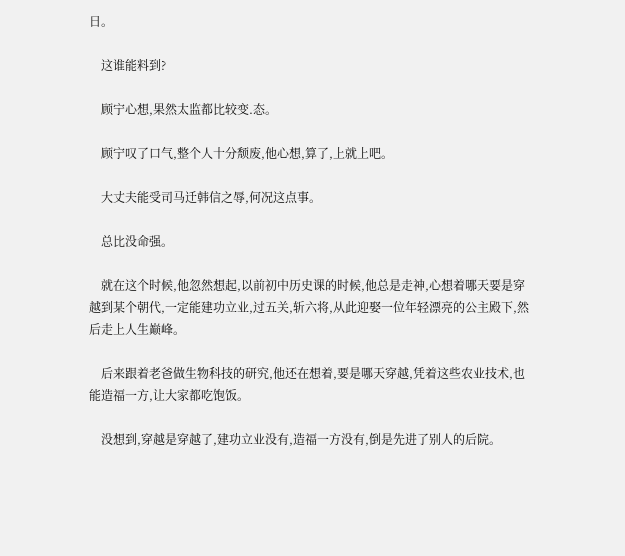日。

    这谁能料到?

    顾宁心想,果然太监都比较变.态。

    顾宁叹了口气,整个人十分颓废,他心想,算了,上就上吧。

    大丈夫能受司马迁韩信之辱,何况这点事。

    总比没命强。

    就在这个时候,他忽然想起,以前初中历史课的时候,他总是走神,心想着哪天要是穿越到某个朝代,一定能建功立业,过五关,斩六将,从此迎娶一位年轻漂亮的公主殿下,然后走上人生巅峰。

    后来跟着老爸做生物科技的研究,他还在想着,要是哪天穿越,凭着这些农业技术,也能造福一方,让大家都吃饱饭。

    没想到,穿越是穿越了,建功立业没有,造福一方没有,倒是先进了别人的后院。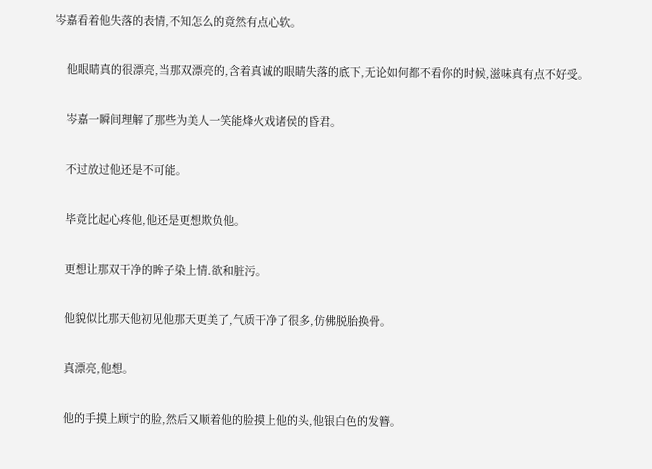岑嘉看着他失落的表情,不知怎么的竟然有点心软。

    他眼睛真的很漂亮,当那双漂亮的,含着真诚的眼睛失落的底下,无论如何都不看你的时候,滋味真有点不好受。

    岑嘉一瞬间理解了那些为美人一笑能烽火戏诸侯的昏君。

    不过放过他还是不可能。

    毕竟比起心疼他,他还是更想欺负他。

    更想让那双干净的眸子染上情.欲和脏污。

    他貌似比那天他初见他那天更美了,气质干净了很多,仿佛脱胎换骨。

    真漂亮,他想。

    他的手摸上顾宁的脸,然后又顺着他的脸摸上他的头,他银白色的发簪。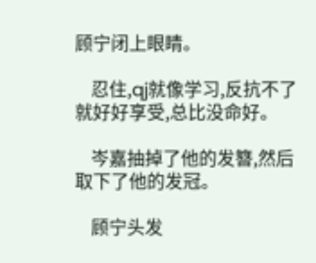顾宁闭上眼睛。

    忍住,qj就像学习,反抗不了就好好享受,总比没命好。

    岑嘉抽掉了他的发簪,然后取下了他的发冠。

    顾宁头发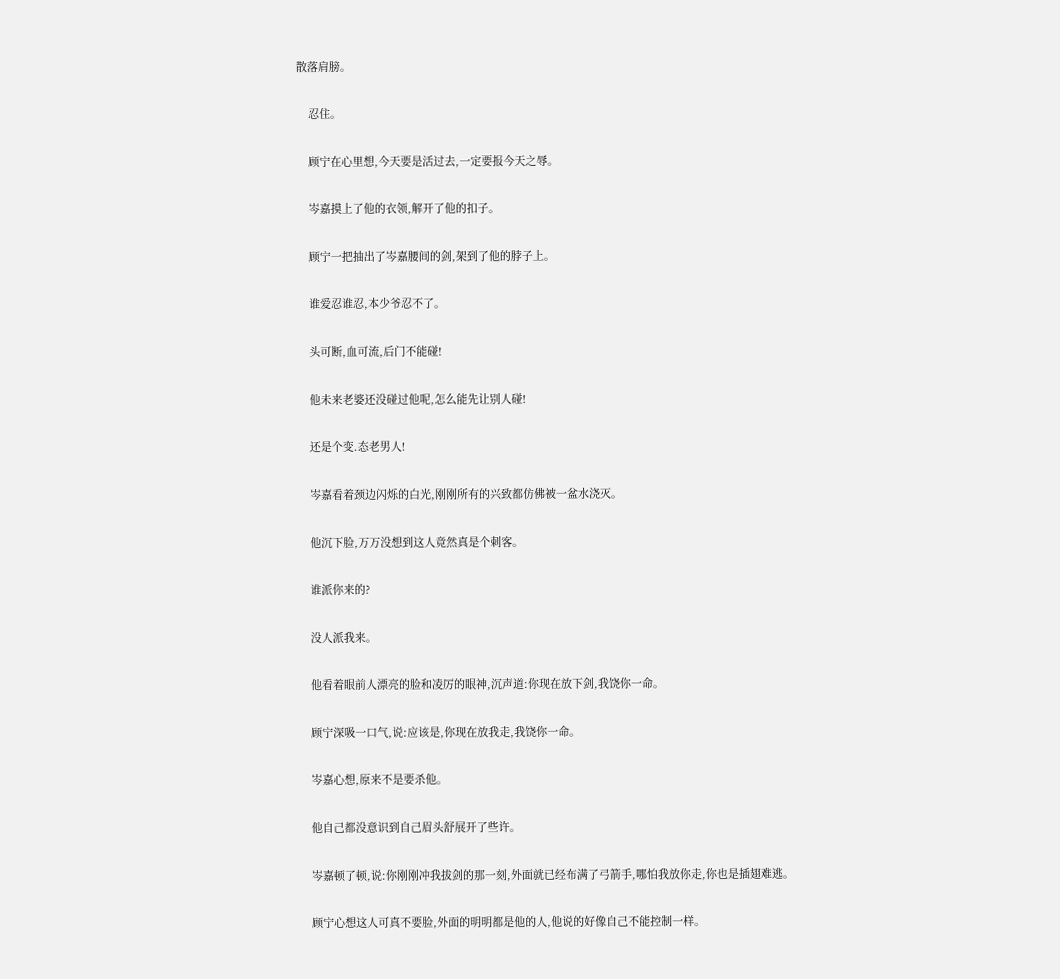散落肩膀。

    忍住。

    顾宁在心里想,今天要是活过去,一定要报今天之辱。

    岑嘉摸上了他的衣领,解开了他的扣子。

    顾宁一把抽出了岑嘉腰间的剑,架到了他的脖子上。

    谁爱忍谁忍,本少爷忍不了。

    头可断,血可流,后门不能碰!

    他未来老婆还没碰过他呢,怎么能先让别人碰!

    还是个变.态老男人!

    岑嘉看着颈边闪烁的白光,刚刚所有的兴致都仿佛被一盆水浇灭。

    他沉下脸,万万没想到这人竟然真是个刺客。

    谁派你来的?

    没人派我来。

    他看着眼前人漂亮的脸和凌厉的眼神,沉声道:你现在放下剑,我饶你一命。

    顾宁深吸一口气,说:应该是,你现在放我走,我饶你一命。

    岑嘉心想,原来不是要杀他。

    他自己都没意识到自己眉头舒展开了些许。

    岑嘉顿了顿,说:你刚刚冲我拔剑的那一刻,外面就已经布满了弓箭手,哪怕我放你走,你也是插翅难逃。

    顾宁心想这人可真不要脸,外面的明明都是他的人,他说的好像自己不能控制一样。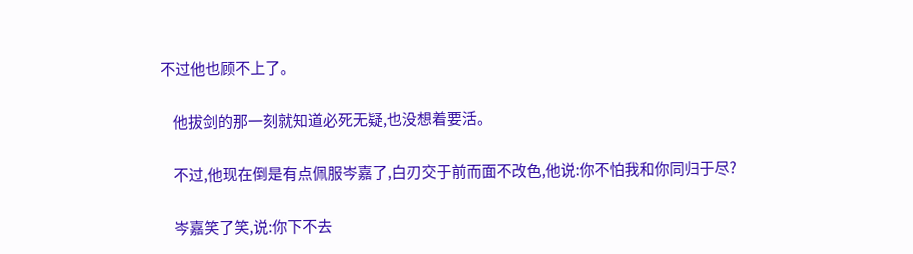不过他也顾不上了。

    他拔剑的那一刻就知道必死无疑,也没想着要活。

    不过,他现在倒是有点佩服岑嘉了,白刃交于前而面不改色,他说:你不怕我和你同归于尽?

    岑嘉笑了笑,说:你下不去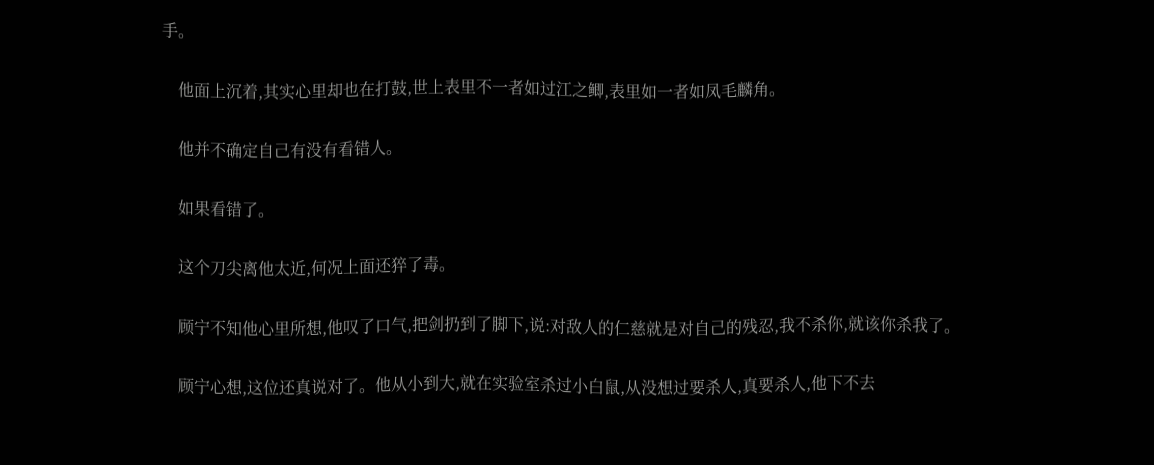手。

    他面上沉着,其实心里却也在打鼓,世上表里不一者如过江之鲫,表里如一者如凤毛麟角。

    他并不确定自己有没有看错人。

    如果看错了。

    这个刀尖离他太近,何况上面还猝了毒。

    顾宁不知他心里所想,他叹了口气,把剑扔到了脚下,说:对敌人的仁慈就是对自己的残忍,我不杀你,就该你杀我了。

    顾宁心想,这位还真说对了。他从小到大,就在实验室杀过小白鼠,从没想过要杀人,真要杀人,他下不去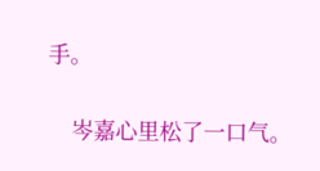手。

    岑嘉心里松了一口气。